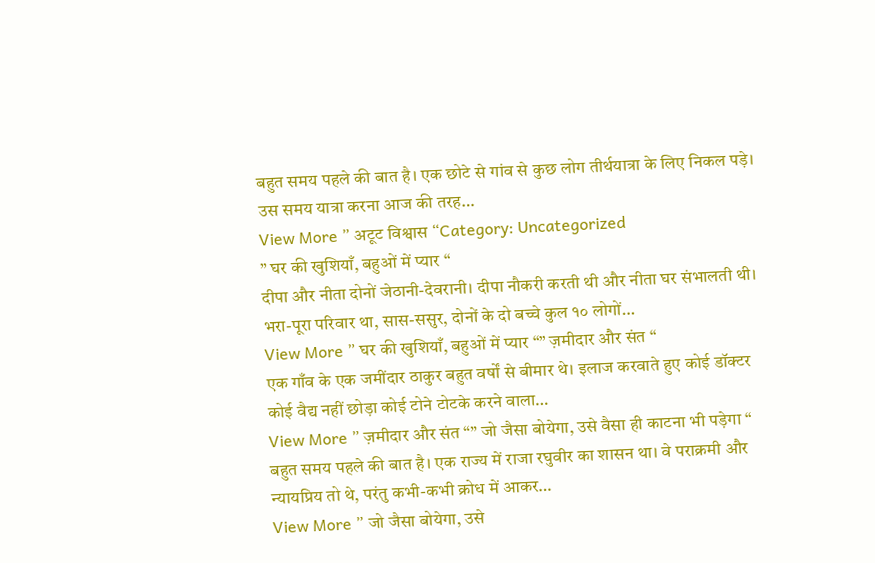बहुत समय पहले की बात है। एक छोटे से गांव से कुछ लोग तीर्थयात्रा के लिए निकल पड़े। उस समय यात्रा करना आज की तरह…
View More ” अटूट विश्वास “Category: Uncategorized
” घर की खुशियाँ, बहुओं में प्यार “
दीपा और नीता दोनों जेठानी-देवरानी। दीपा नौकरी करती थी और नीता घर संभालती थी। भरा-पूरा परिवार था, सास-ससुर, दोनों के दो बच्चे कुल १० लोगों…
View More ” घर की खुशियाँ, बहुओं में प्यार “” ज़मीदार और संत “
एक गाँव के एक जमींदार ठाकुर बहुत वर्षों से बीमार थे। इलाज करवाते हुए कोई डॉक्टर कोई वैद्य नहीं छोड़ा कोई टोने टोटके करने वाला…
View More ” ज़मीदार और संत “” जो जैसा बोयेगा, उसे वैसा ही काटना भी पड़ेगा “
बहुत समय पहले की बात है। एक राज्य में राजा रघुवीर का शासन था। वे पराक्रमी और न्यायप्रिय तो थे, परंतु कभी-कभी क्रोध में आकर…
View More ” जो जैसा बोयेगा, उसे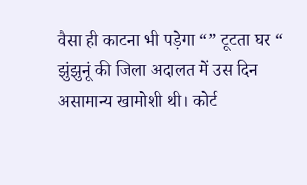वैसा ही काटना भी पड़ेगा “” टूटता घर “
झुंझुनूं की जिला अदालत में उस दिन असामान्य खामोशी थी। कोर्ट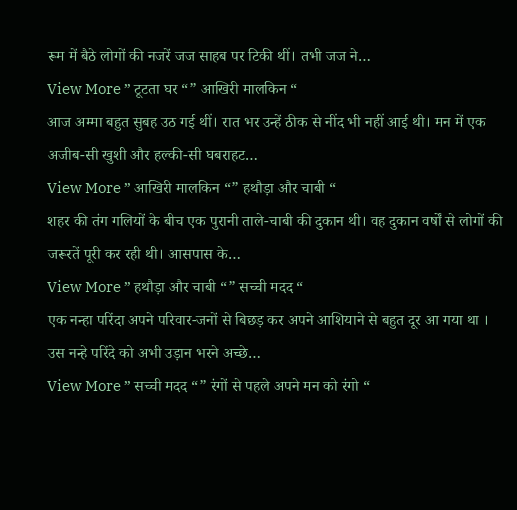रूम में बैठे लोगों की नजरें जज साहब पर टिकी थीं। तभी जज ने…
View More ” टूटता घर “” आखिरी मालकिन “
आज अम्मा बहुत सुबह उठ गई थीं। रात भर उन्हें ठीक से नींद भी नहीं आई थी। मन में एक अजीब-सी खुशी और हल्की-सी घबराहट…
View More ” आखिरी मालकिन “” हथौड़ा और चाबी “
शहर की तंग गलियों के बीच एक पुरानी ताले-चाबी की दुकान थी। वह दुकान वर्षों से लोगों की जरूरतें पूरी कर रही थी। आसपास के…
View More ” हथौड़ा और चाबी “” सच्ची मदद “
एक नन्हा परिंदा अपने परिवार-जनों से बिछड़ कर अपने आशियाने से बहुत दूर आ गया था । उस नन्हे परिंदे को अभी उड़ान भरने अच्छे…
View More ” सच्ची मदद “” रंगों से पहले अपने मन को रंगो “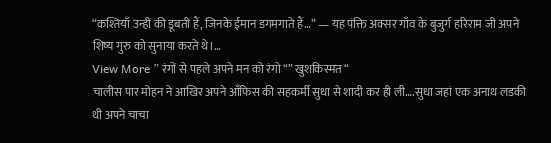“कश्तियाँ उन्हीं की डूबती हैं, जिनके ईमान डगमगाते हैं…” — यह पंक्ति अक्सर गाँव के बुजुर्ग हरिराम जी अपने शिष्य गुरु को सुनाया करते थे।…
View More ” रंगों से पहले अपने मन को रंगो “” खुशकिस्मत “
चालीस पार मोहन ने आखिर अपने आँफिस की सहकर्मी सुधा से शादी कर ही ली….सुधा जहां एक अनाथ लडकी थी अपने चाचा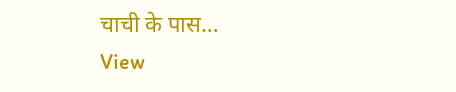चाची के पास…
View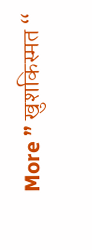More ” खुशकिस्मत “